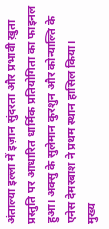अंताल्या इल्ला में इज़ान सुंदरता और प्रभावी ख़ुता प्रस्तुति पर आधारित धार्मिक प्रतियोगिता का फाइनल हुआ। अक्सु के सुलेमान कुरशुन और कोन्याल्ति के एनेस देमरबाश ने प्रथम स्थान हासिल किया।
मुख्य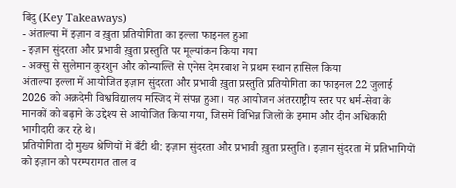बिंदु (Key Takeaways)
- अंताल्या में इज़ान व ख़ुता प्रतियोगिता का इल्ला फाइनल हुआ
- इज़ान सुंदरता और प्रभावी ख़ुता प्रस्तुति पर मूल्यांकन किया गया
- अक्सु से सुलेमान कुरशुन और कोन्याल्ति से एनेस देमरबाश ने प्रथम स्थान हासिल किया
अंताल्या इल्ला में आयोजित इज़ान सुंदरता और प्रभावी ख़ुता प्रस्तुति प्रतियोगिता का फाइनल 22 जुलाई 2026 को अक़देमी विश्वविद्यालय मस्जिद में संपन्न हुआ। यह आयोजन अंतरराष्ट्रीय स्तर पर धर्म‑सेवा के मानकों को बढ़ाने के उद्देश्य से आयोजित किया गया, जिसमें विभिन्न जिलों के इमाम और दीन अधिकारी भागीदारी कर रहे थे।
प्रतियोगिता दो मुख्य श्रेणियों में बँटी थी: इज़ान सुंदरता और प्रभावी ख़ुता प्रस्तुति। इज़ान सुंदरता में प्रतिभागियों को इज़ान को परम्परागत ताल व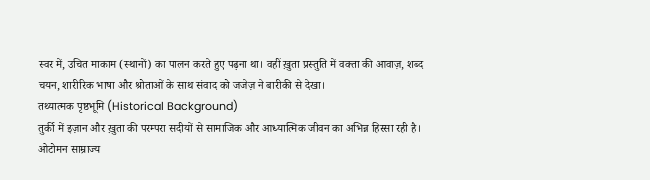स्वर में, उचित माकाम (स्थानों) का पालन करते हुए पढ़ना था। वहीं ख़ुता प्रस्तुति में वक्ता की आवाज़, शब्द चयन, शारीरिक भाषा और श्रोताओं के साथ संवाद को जजेज़ ने बारीकी से देखा।
तथ्यात्मक पृष्ठभूमि (Historical Background)
तुर्की में इज़ान और ख़ुता की परम्परा सदीयों से सामाजिक और आध्यात्मिक जीवन का अभिन्न हिस्सा रही है। ओटोमन साम्राज्य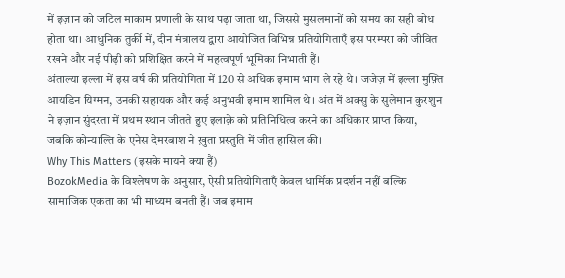में इज़ान को जटिल माकाम प्रणाली के साथ पढ़ा जाता था, जिससे मुसलमानों को समय का सही बोध होता था। आधुनिक तुर्की में, दीन मंत्रालय द्वारा आयोजित विभिन्न प्रतियोगिताएँ इस परम्परा को जीवित रखने और नई पीढ़ी को प्रशिक्षित करने में महत्वपूर्ण भूमिका निभाती हैं।
अंताल्या इल्ला में इस वर्ष की प्रतियोगिता में 120 से अधिक इमाम भाग ले रहे थे। जजेज़ में इल्ला मुफ़्ति आयडिन यिग्मन, उनकी सहायक और कई अनुभवी इमाम शामिल थे। अंत में अक्सु के सुलेमान कुरशुन ने इज़ान सुंदरता में प्रथम स्थान जीतते हुए इलाक़े को प्रतिनिधित्व करने का अधिकार प्राप्त किया, जबकि कोन्याल्ति के एनेस देमरबाश ने ख़ुता प्रस्तुति में जीत हासिल की।
Why This Matters (इसके मायने क्या हैं)
BozokMedia के विश्लेषण के अनुसार, ऐसी प्रतियोगिताएँ केवल धार्मिक प्रदर्शन नहीं बल्कि सामाजिक एकता का भी माध्यम बनती हैं। जब इमाम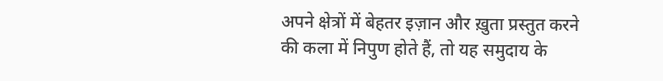अपने क्षेत्रों में बेहतर इज़ान और ख़ुता प्रस्तुत करने की कला में निपुण होते हैं, तो यह समुदाय के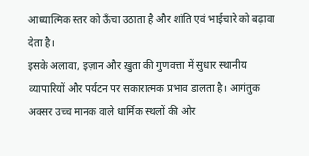आध्यात्मिक स्तर को ऊँचा उठाता है और शांति एवं भाईचारे को बढ़ावा देता है।
इसके अलावा, इज़ान और ख़ुता की गुणवत्ता में सुधार स्थानीय व्यापारियों और पर्यटन पर सकारात्मक प्रभाव डालता है। आगंतुक अक्सर उच्च मानक वाले धार्मिक स्थलों की ओर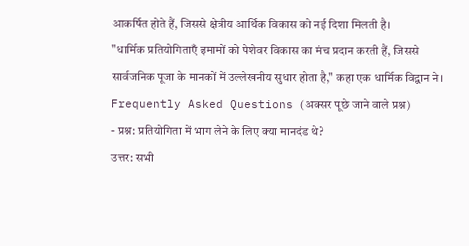आकर्षित होते हैं, जिससे क्षेत्रीय आर्थिक विकास को नई दिशा मिलती है।
"धार्मिक प्रतियोगिताएँ इमामों को पेशेवर विकास का मंच प्रदान करती हैं, जिससे सार्वजनिक पूजा के मानकों में उल्लेखनीय सुधार होता है," कहा एक धार्मिक विद्वान ने।
Frequently Asked Questions (अक्सर पूछे जाने वाले प्रश्न)
- प्रश्न: प्रतियोगिता में भाग लेने के लिए क्या मानदंड थे?
उत्तर: सभी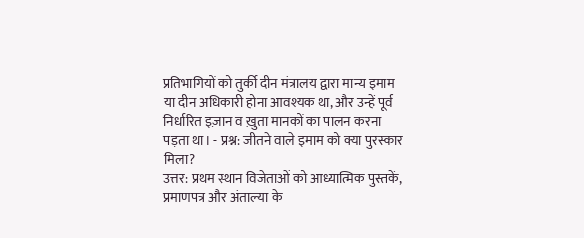प्रतिभागियों को तुर्की दीन मंत्रालय द्वारा मान्य इमाम या दीन अधिकारी होना आवश्यक था, और उन्हें पूर्व निर्धारित इज़ान व ख़ुता मानकों का पालन करना पड़ता था। - प्रश्न: जीतने वाले इमाम को क्या पुरस्कार मिला?
उत्तर: प्रथम स्थान विजेताओं को आध्यात्मिक पुस्तकें, प्रमाणपत्र और अंताल्या के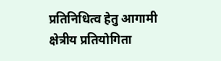प्रतिनिधित्व हेतु आगामी क्षेत्रीय प्रतियोगिता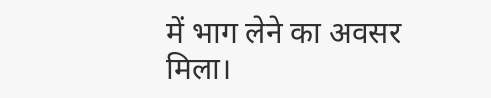में भाग लेने का अवसर मिला।